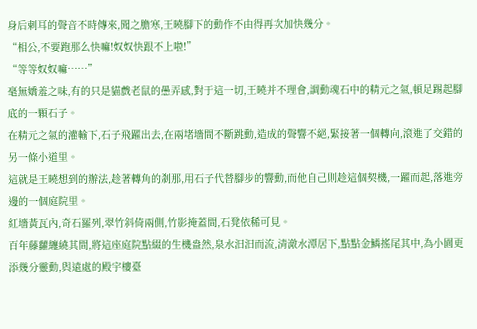身后刺耳的聲音不時傳來,聞之膽寒,王曉腳下的動作不由得再次加快幾分。
“相公,不要跑那么快嘛!奴奴快跟不上啦!”
“等等奴奴嘛……”
毫無嬌羞之味,有的只是貓戲老鼠的愚弄感,對于這一切,王曉并不理會,調動魂石中的精元之氣,頓足踢起腳底的一顆石子。
在精元之氣的灌輸下,石子飛躍出去,在兩堵墻間不斷跳動,造成的聲響不絕,緊接著一個轉向,滾進了交錯的另一條小道里。
這就是王曉想到的辦法,趁著轉角的剎那,用石子代替腳步的響動,而他自己則趁這個契機,一躍而起,落進旁邊的一個庭院里。
紅墻黃瓦內,奇石羅列,翠竹斜倚兩側,竹影掩蓋間,石凳依稀可見。
百年藤蘿纏繞其間,將這座庭院點綴的生機盎然,泉水汩汩而流,清澈水潭居下,點點金鱗搖尾其中,為小園更添幾分靈動,與遠處的殿宇樓臺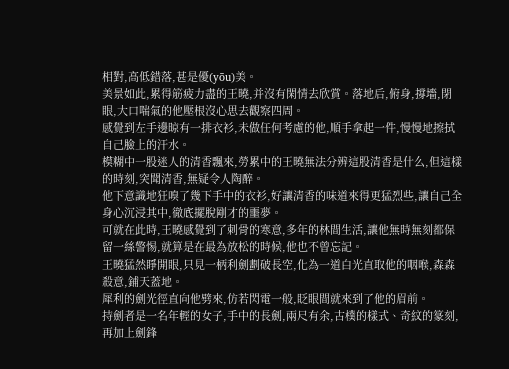相對,高低錯落,甚是優(yōu)美。
美景如此,累得筋疲力盡的王曉,并沒有閑情去欣賞。落地后,俯身,撐墻,閉眼,大口喘氣的他壓根沒心思去觀察四周。
感覺到左手邊晾有一排衣衫,未做任何考慮的他,順手拿起一件,慢慢地擦拭自己臉上的汗水。
模糊中一股迷人的清香飄來,勞累中的王曉無法分辨這股清香是什么,但這樣的時刻,突聞清香,無疑令人陶醉。
他下意識地狂嗅了幾下手中的衣衫,好讓清香的味道來得更猛烈些,讓自己全身心沉浸其中,徹底擺脫剛才的噩夢。
可就在此時,王曉感覺到了刺骨的寒意,多年的林間生活,讓他無時無刻都保留一絲警惕,就算是在最為放松的時候,他也不曾忘記。
王曉猛然睜開眼,只見一柄利劍劃破長空,化為一道白光直取他的咽喉,森森殺意,鋪天蓋地。
犀利的劍光徑直向他劈來,仿若閃電一般,眨眼間就來到了他的眉前。
持劍者是一名年輕的女子,手中的長劍,兩尺有余,古樸的樣式、奇紋的篆刻,再加上劍鋒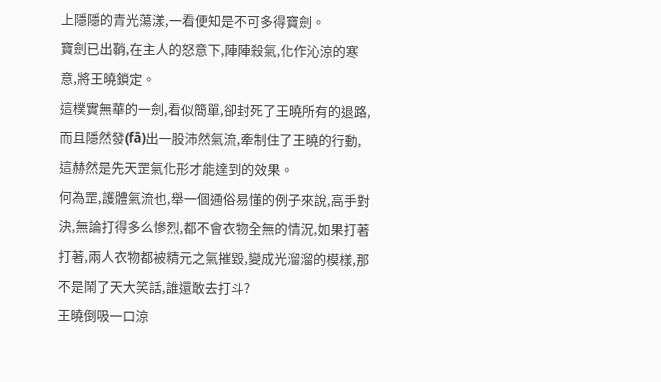上隱隱的青光蕩漾,一看便知是不可多得寶劍。
寶劍已出鞘,在主人的怒意下,陣陣殺氣,化作沁涼的寒意,將王曉鎖定。
這樸實無華的一劍,看似簡單,卻封死了王曉所有的退路,而且隱然發(fā)出一股沛然氣流,牽制住了王曉的行動,這赫然是先天罡氣化形才能達到的效果。
何為罡,護體氣流也,舉一個通俗易懂的例子來說,高手對決,無論打得多么慘烈,都不會衣物全無的情況,如果打著打著,兩人衣物都被精元之氣摧毀,變成光溜溜的模樣,那不是鬧了天大笑話,誰還敢去打斗?
王曉倒吸一口涼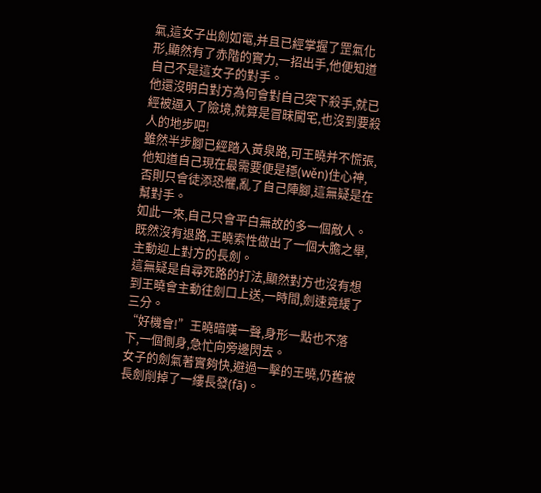氣,這女子出劍如電,并且已經掌握了罡氣化形,顯然有了赤階的實力,一招出手,他便知道自己不是這女子的對手。
他還沒明白對方為何會對自己突下殺手,就已經被逼入了險境,就算是冒昧闖宅,也沒到要殺人的地步吧!
雖然半步腳已經踏入黃泉路,可王曉并不慌張,他知道自己現在最需要便是穩(wěn)住心神,否則只會徒添恐懼,亂了自己陣腳,這無疑是在幫對手。
如此一來,自己只會平白無故的多一個敵人。
既然沒有退路,王曉索性做出了一個大膽之舉,主動迎上對方的長劍。
這無疑是自尋死路的打法,顯然對方也沒有想到王曉會主動往劍口上送,一時間,劍速竟緩了三分。
“好機會!”王曉暗嘆一聲,身形一點也不落下,一個側身,急忙向旁邊閃去。
女子的劍氣著實夠快,避過一擊的王曉,仍舊被長劍削掉了一縷長發(fā)。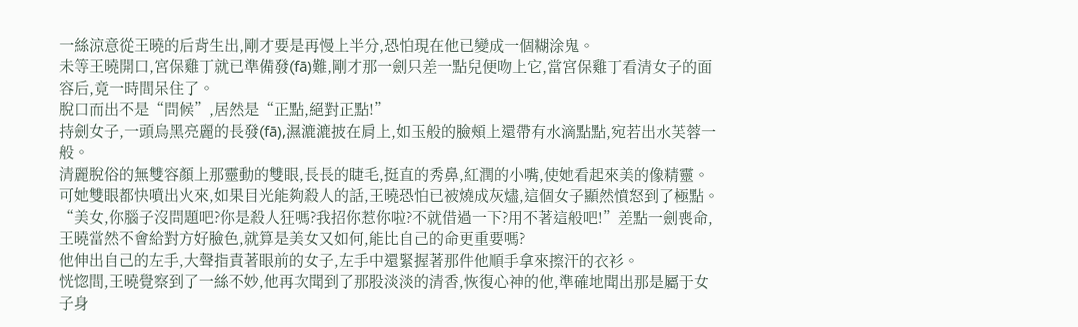一絲涼意從王曉的后背生出,剛才要是再慢上半分,恐怕現在他已變成一個糊涂鬼。
未等王曉開口,宮保雞丁就已準備發(fā)難,剛才那一劍只差一點兒便吻上它,當宮保雞丁看清女子的面容后,竟一時間呆住了。
脫口而出不是“問候”,居然是“正點,絕對正點!”
持劍女子,一頭烏黑亮麗的長發(fā),濕漉漉披在肩上,如玉般的臉頰上還帶有水滴點點,宛若出水芙蓉一般。
清麗脫俗的無雙容顏上那靈動的雙眼,長長的睫毛,挺直的秀鼻,紅潤的小嘴,使她看起來美的像精靈。
可她雙眼都快噴出火來,如果目光能夠殺人的話,王曉恐怕已被燒成灰燼,這個女子顯然憤怒到了極點。
“美女,你腦子沒問題吧?你是殺人狂嗎?我招你惹你啦?不就借過一下?用不著這般吧!”差點一劍喪命,王曉當然不會給對方好臉色,就算是美女又如何,能比自己的命更重要嗎?
他伸出自己的左手,大聲指責著眼前的女子,左手中還緊握著那件他順手拿來擦汗的衣衫。
恍惚間,王曉覺察到了一絲不妙,他再次聞到了那股淡淡的清香,恢復心神的他,準確地聞出那是屬于女子身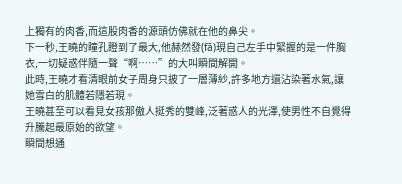上獨有的肉香,而這股肉香的源頭仿佛就在他的鼻尖。
下一秒,王曉的瞳孔瞪到了最大,他赫然發(fā)現自己左手中緊握的是一件胸衣,一切疑惑伴隨一聲“啊……”的大叫瞬間解開。
此時,王曉才看清眼前女子周身只披了一層薄紗,許多地方還沾染著水氣,讓她雪白的肌體若隱若現。
王曉甚至可以看見女孩那傲人挺秀的雙峰,泛著惑人的光澤,使男性不自覺得升騰起最原始的欲望。
瞬間想通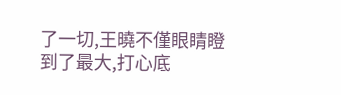了一切,王曉不僅眼睛瞪到了最大,打心底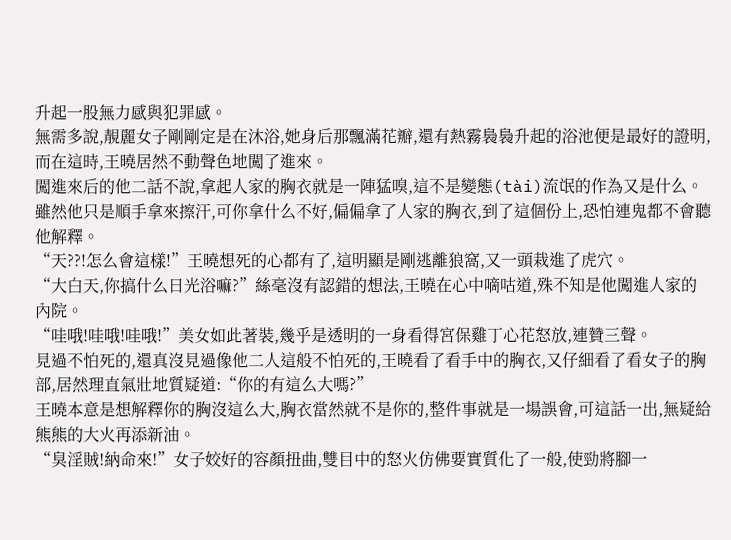升起一股無力感與犯罪感。
無需多說,靚麗女子剛剛定是在沐浴,她身后那飄滿花瓣,還有熱霧裊裊升起的浴池便是最好的證明,而在這時,王曉居然不動聲色地闖了進來。
闖進來后的他二話不說,拿起人家的胸衣就是一陣猛嗅,這不是變態(tài)流氓的作為又是什么。
雖然他只是順手拿來擦汗,可你拿什么不好,偏偏拿了人家的胸衣,到了這個份上,恐怕連鬼都不會聽他解釋。
“天??!怎么會這樣!”王曉想死的心都有了,這明顯是剛逃離狼窩,又一頭栽進了虎穴。
“大白天,你搞什么日光浴嘛?”絲毫沒有認錯的想法,王曉在心中嘀咕道,殊不知是他闖進人家的內院。
“哇哦!哇哦!哇哦!”美女如此著裝,幾乎是透明的一身看得宮保雞丁心花怒放,連贊三聲。
見過不怕死的,還真沒見過像他二人這般不怕死的,王曉看了看手中的胸衣,又仔細看了看女子的胸部,居然理直氣壯地質疑道:“你的有這么大嗎?”
王曉本意是想解釋你的胸沒這么大,胸衣當然就不是你的,整件事就是一場誤會,可這話一出,無疑給熊熊的大火再添新油。
“臭淫賊!納命來!”女子姣好的容顏扭曲,雙目中的怒火仿佛要實質化了一般,使勁將腳一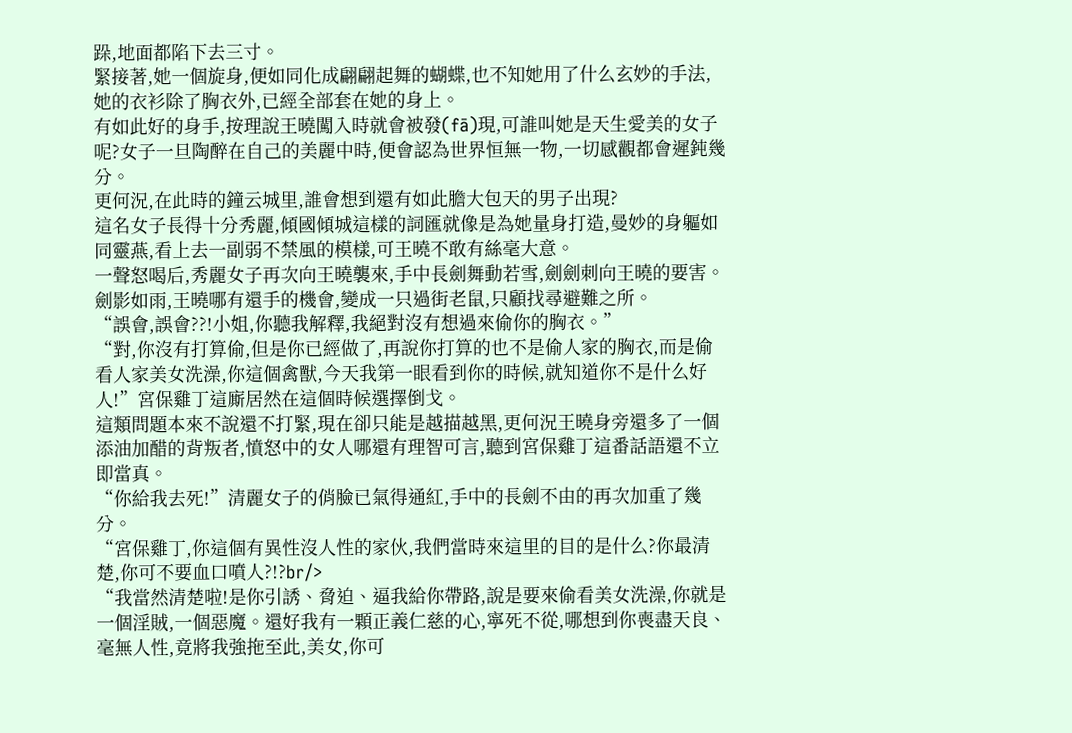跺,地面都陷下去三寸。
緊接著,她一個旋身,便如同化成翩翩起舞的蝴蝶,也不知她用了什么玄妙的手法,她的衣衫除了胸衣外,已經全部套在她的身上。
有如此好的身手,按理說王曉闖入時就會被發(fā)現,可誰叫她是天生愛美的女子呢?女子一旦陶醉在自己的美麗中時,便會認為世界恒無一物,一切感觀都會遲鈍幾分。
更何況,在此時的鐘云城里,誰會想到還有如此膽大包天的男子出現?
這名女子長得十分秀麗,傾國傾城這樣的詞匯就像是為她量身打造,曼妙的身軀如同靈燕,看上去一副弱不禁風的模樣,可王曉不敢有絲毫大意。
一聲怒喝后,秀麗女子再次向王曉襲來,手中長劍舞動若雪,劍劍刺向王曉的要害。
劍影如雨,王曉哪有還手的機會,變成一只過街老鼠,只顧找尋避難之所。
“誤會,誤會??!小姐,你聽我解釋,我絕對沒有想過來偷你的胸衣。”
“對,你沒有打算偷,但是你已經做了,再說你打算的也不是偷人家的胸衣,而是偷看人家美女洗澡,你這個禽獸,今天我第一眼看到你的時候,就知道你不是什么好人!”宮保雞丁這廝居然在這個時候選擇倒戈。
這類問題本來不說還不打緊,現在卻只能是越描越黑,更何況王曉身旁還多了一個添油加醋的背叛者,憤怒中的女人哪還有理智可言,聽到宮保雞丁這番話語還不立即當真。
“你給我去死!”清麗女子的俏臉已氣得通紅,手中的長劍不由的再次加重了幾分。
“宮保雞丁,你這個有異性沒人性的家伙,我們當時來這里的目的是什么?你最清楚,你可不要血口噴人?!?br/>
“我當然清楚啦!是你引誘、脅迫、逼我給你帶路,說是要來偷看美女洗澡,你就是一個淫賊,一個惡魔。還好我有一顆正義仁慈的心,寧死不從,哪想到你喪盡天良、毫無人性,竟將我強拖至此,美女,你可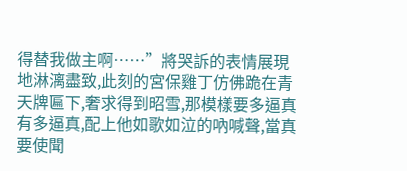得替我做主啊……”將哭訴的表情展現地淋漓盡致,此刻的宮保雞丁仿佛跪在青天牌匾下,奢求得到昭雪,那模樣要多逼真有多逼真,配上他如歌如泣的吶喊聲,當真要使聞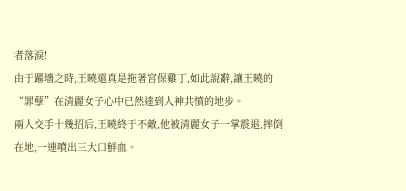者落淚!
由于躍墻之時,王曉還真是拖著宮保雞丁,如此說辭,讓王曉的“罪孽”在清麗女子心中已然達到人神共憤的地步。
兩人交手十幾招后,王曉終于不敵,他被清麗女子一掌震退,摔倒在地,一連噴出三大口鮮血。